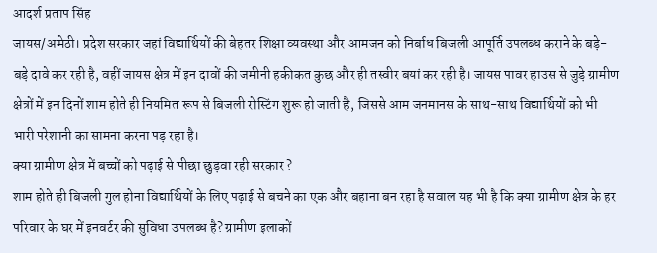आदर्श प्रताप सिंह
जायस/अमेठी। प्रदेश सरकार जहां विद्यार्थियों की बेहतर शिक्षा व्यवस्था और आमजन को निर्बाध बिजली आपूर्ति उपलब्ध कराने के बड़े-बड़े दावे कर रही है, वहीं जायस क्षेत्र में इन दावों की जमीनी हकीकत कुछ और ही तस्वीर बयां कर रही है। जायस पावर हाउस से जुड़े ग्रामीण क्षेत्रों में इन दिनों शाम होते ही नियमित रूप से बिजली रोस्टिंग शुरू हो जाती है, जिससे आम जनमानस के साथ-साथ विद्यार्थियों को भी भारी परेशानी का सामना करना पड़ रहा है।
क्या ग्रामीण क्षेत्र में बच्चों को पढ़ाई से पीछा छुड़वा रही सरकार ?
शाम होते ही बिजली गुल होना विद्यार्थियों के लिए पढ़ाई से बचने का एक और बहाना बन रहा है सवाल यह भी है कि क्या ग्रामीण क्षेत्र के हर परिवार के घर में इनवर्टर की सुविधा उपलब्ध है? ग्रामीण इलाकों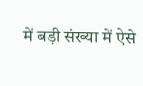में बड़ी संख्या में ऐसे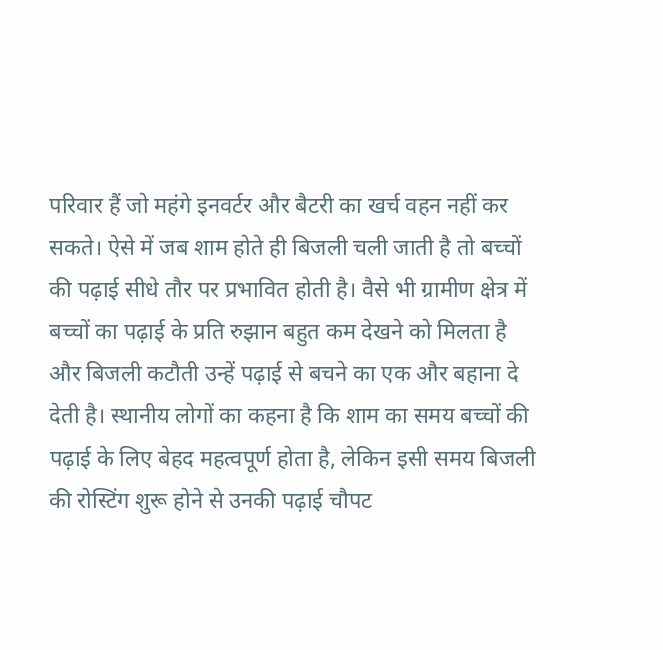परिवार हैं जो महंगे इनवर्टर और बैटरी का खर्च वहन नहीं कर सकते। ऐसे में जब शाम होते ही बिजली चली जाती है तो बच्चों की पढ़ाई सीधे तौर पर प्रभावित होती है। वैसे भी ग्रामीण क्षेत्र में बच्चों का पढ़ाई के प्रति रुझान बहुत कम देखने को मिलता है और बिजली कटौती उन्हें पढ़ाई से बचने का एक और बहाना दे देती है। स्थानीय लोगों का कहना है कि शाम का समय बच्चों की पढ़ाई के लिए बेहद महत्वपूर्ण होता है, लेकिन इसी समय बिजली की रोस्टिंग शुरू होने से उनकी पढ़ाई चौपट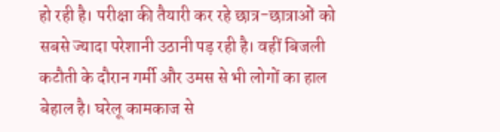हो रही है। परीक्षा की तैयारी कर रहे छात्र-छात्राओं को सबसे ज्यादा परेशानी उठानी पड़ रही है। वहीं बिजली कटौती के दौरान गर्मी और उमस से भी लोगों का हाल बेहाल है। घरेलू कामकाज से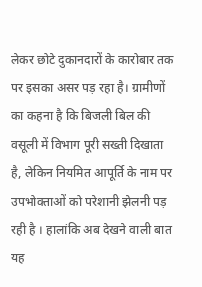लेकर छोटे दुकानदारों के कारोबार तक पर इसका असर पड़ रहा है। ग्रामीणों का कहना है कि बिजली बिल की वसूली में विभाग पूरी सख्ती दिखाता है, लेकिन नियमित आपूर्ति के नाम पर उपभोक्ताओं को परेशानी झेलनी पड़ रही है । हालांकि अब देखने वाली बात यह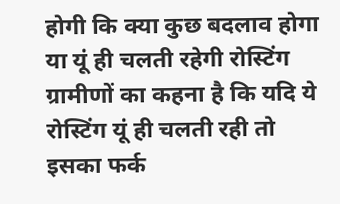होगी कि क्या कुछ बदलाव होगा या यूं ही चलती रहेगी रोस्टिंग ग्रामीणों का कहना है कि यदि ये रोस्टिंग यूं ही चलती रही तो इसका फर्क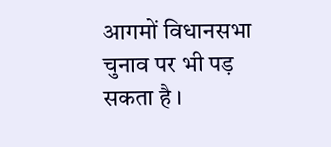आगमों विधानसभा चुनाव पर भी पड़ सकता है ।